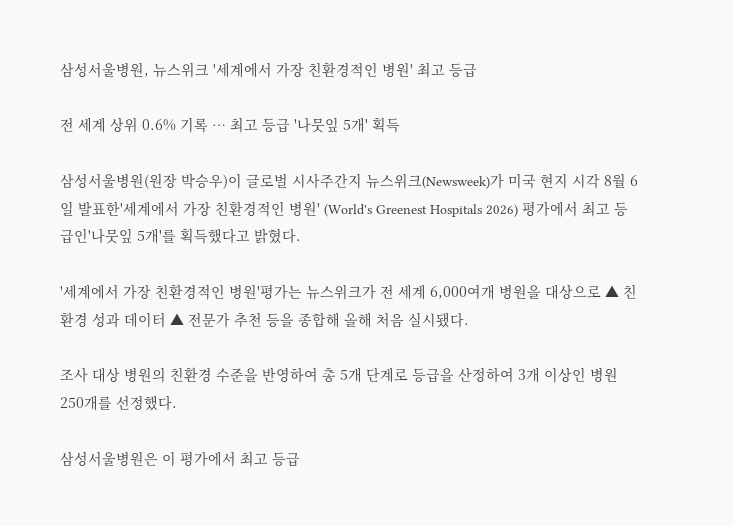삼성서울병원, 뉴스위크 '세계에서 가장 친환경적인 병원' 최고 등급

전 세계 상위 0.6% 기록 … 최고 등급 '나뭇잎 5개' 획득

삼성서울병원(원장 박승우)이 글로벌 시사주간지 뉴스위크(Newsweek)가 미국 현지 시각 8월 6일 발표한'세계에서 가장 친환경적인 병원' (World's Greenest Hospitals 2026) 평가에서 최고 등급인'나뭇잎 5개'를 획득했다고 밝혔다.

'세계에서 가장 친환경적인 병원'평가는 뉴스위크가 전 세계 6,000여개 병원을 대상으로 ▲ 친환경 성과 데이터 ▲ 전문가 추천 등을 종합해 올해 처음 실시됐다.

조사 대상 병원의 친환경 수준을 반영하여 총 5개 단계로 등급을 산정하여 3개 이상인 병원 250개를 선정했다.

삼성서울병원은 이 평가에서 최고 등급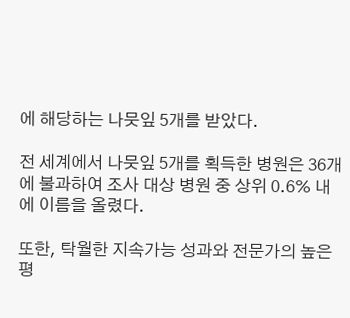에 해당하는 나뭇잎 5개를 받았다.

전 세계에서 나뭇잎 5개를 획득한 병원은 36개에 불과하여 조사 대상 병원 중 상위 0.6% 내에 이름을 올렸다.

또한, 탁월한 지속가능 성과와 전문가의 높은 평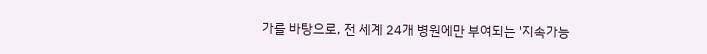가를 바탕으로, 전 세계 24개 병원에만 부여되는 '지속가능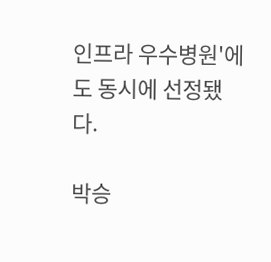인프라 우수병원'에도 동시에 선정됐다.

박승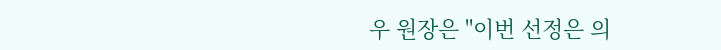우 원장은 "이번 선정은 의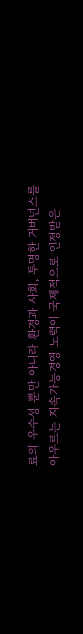료의 우수성 뿐만 아니라 환경과 사회, 투명한 거버넌스를 아우르는 지속가능경영 노력이 국제적으로 인정받은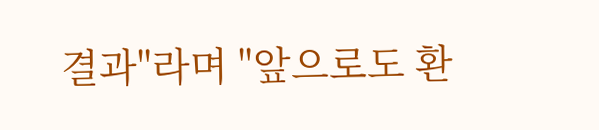결과"라며 "앞으로도 환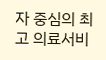자 중심의 최고 의료서비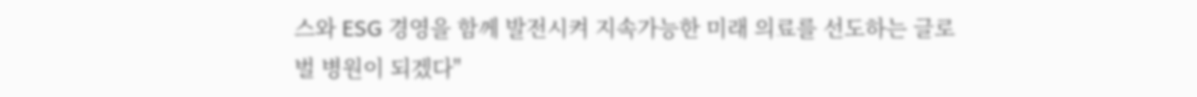스와 ESG 경영을 함께 발전시켜 지속가능한 미래 의료를 선도하는 글로벌 병원이 되겠다"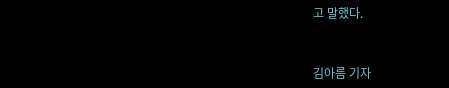고 말했다.


김아름 기자